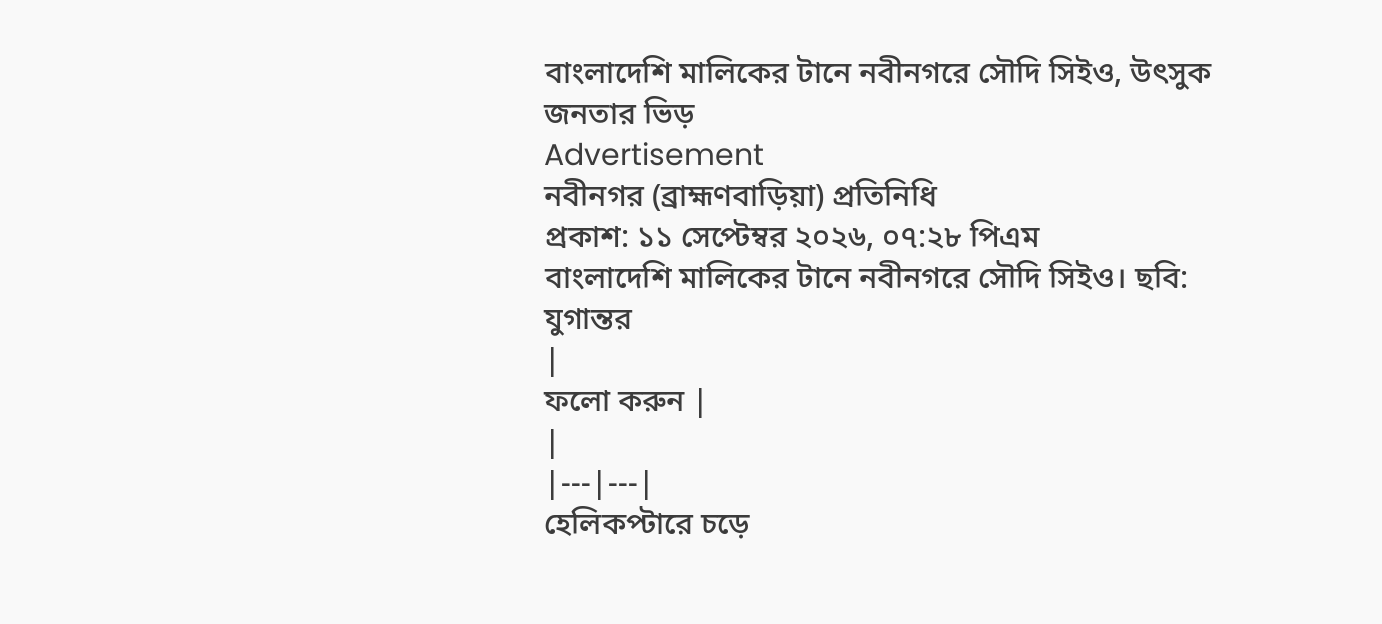বাংলাদেশি মালিকের টানে নবীনগরে সৌদি সিইও, উৎসুক জনতার ভিড়
Advertisement
নবীনগর (ব্রাহ্মণবাড়িয়া) প্রতিনিধি
প্রকাশ: ১১ সেপ্টেম্বর ২০২৬, ০৭:২৮ পিএম
বাংলাদেশি মালিকের টানে নবীনগরে সৌদি সিইও। ছবি: যুগান্তর
|
ফলো করুন |
|
|---|---|
হেলিকপ্টারে চড়ে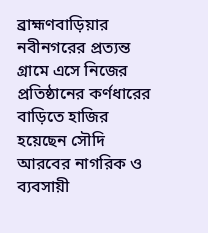ব্রাহ্মণবাড়িয়ার নবীনগরের প্রত্যন্ত গ্রামে এসে নিজের প্রতিষ্ঠানের কর্ণধারের বাড়িতে হাজির হয়েছেন সৌদি আরবের নাগরিক ও ব্যবসায়ী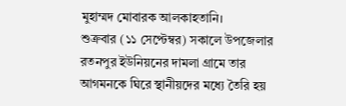মুহাম্মদ মোবারক আলকাহতানি।
শুক্রবার (১১ সেপ্টেম্বর) সকালে উপজেলার রতনপুর ইউনিয়নের দামলা গ্রামে তার আগমনকে ঘিরে স্থানীয়দের মধ্যে তৈরি হয়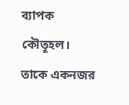ব্যাপক কৌতূহল। তাকে একনজর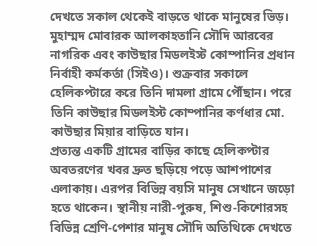দেখতে সকাল থেকেই বাড়তে থাকে মানুষের ভিড়।
মুহাম্মদ মোবারক আলকাহতানি সৌদি আরবের নাগরিক এবং কাউছার মিডলইস্ট কোম্পানির প্রধান নির্বাহী কর্মকর্তা (সিইও)। শুক্রবার সকালে হেলিকপ্টারে করে তিনি দামলা গ্রামে পৌঁছান। পরে তিনি কাউছার মিডলইস্ট কোম্পানির কর্ণধার মো. কাউছার মিয়ার বাড়িতে যান।
প্রত্যন্ত একটি গ্রামের বাড়ির কাছে হেলিকপ্টার অবতরণের খবর দ্রুত ছড়িয়ে পড়ে আশপাশের এলাকায়। এরপর বিভিন্ন বয়সি মানুষ সেখানে জড়ো হতে থাকেন। স্থানীয় নারী-পুরুষ, শিশু-কিশোরসহ বিভিন্ন শ্রেণি-পেশার মানুষ সৌদি অতিথিকে দেখতে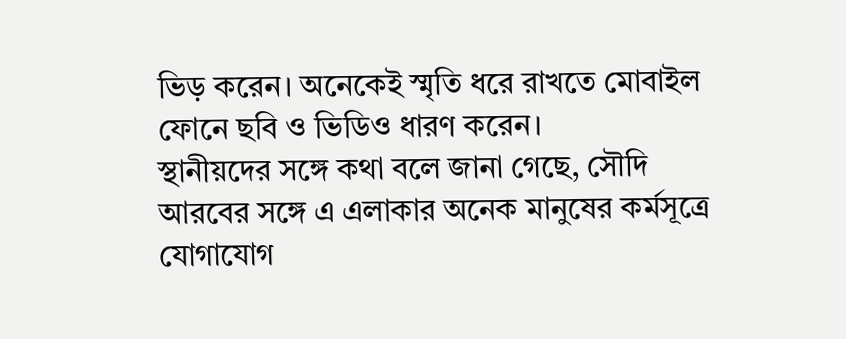ভিড় করেন। অনেকেই স্মৃতি ধরে রাখতে মোবাইল ফোনে ছবি ও ভিডিও ধারণ করেন।
স্থানীয়দের সঙ্গে কথা বলে জানা গেছে, সৌদি আরবের সঙ্গে এ এলাকার অনেক মানুষের কর্মসূত্রে যোগাযোগ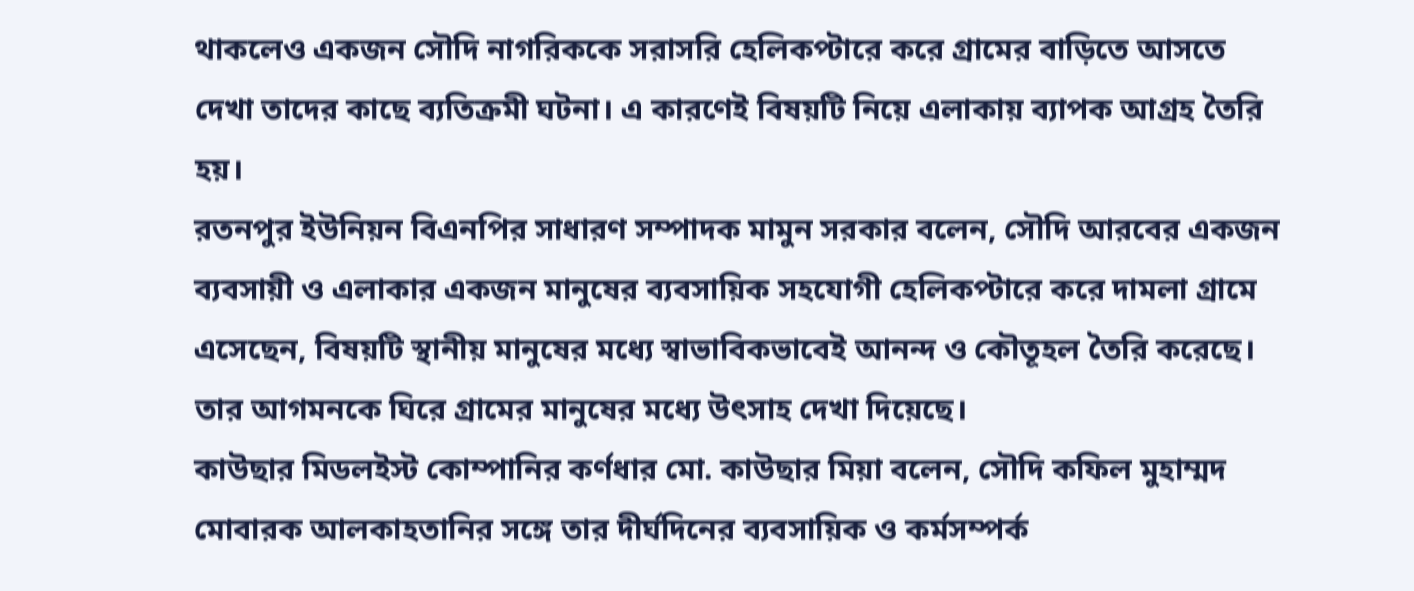থাকলেও একজন সৌদি নাগরিককে সরাসরি হেলিকপ্টারে করে গ্রামের বাড়িতে আসতে দেখা তাদের কাছে ব্যতিক্রমী ঘটনা। এ কারণেই বিষয়টি নিয়ে এলাকায় ব্যাপক আগ্রহ তৈরি হয়।
রতনপুর ইউনিয়ন বিএনপির সাধারণ সম্পাদক মামুন সরকার বলেন, সৌদি আরবের একজন ব্যবসায়ী ও এলাকার একজন মানুষের ব্যবসায়িক সহযোগী হেলিকপ্টারে করে দামলা গ্রামে এসেছেন, বিষয়টি স্থানীয় মানুষের মধ্যে স্বাভাবিকভাবেই আনন্দ ও কৌতূহল তৈরি করেছে। তার আগমনকে ঘিরে গ্রামের মানুষের মধ্যে উৎসাহ দেখা দিয়েছে।
কাউছার মিডলইস্ট কোম্পানির কর্ণধার মো. কাউছার মিয়া বলেন, সৌদি কফিল মুহাম্মদ মোবারক আলকাহতানির সঙ্গে তার দীর্ঘদিনের ব্যবসায়িক ও কর্মসম্পর্ক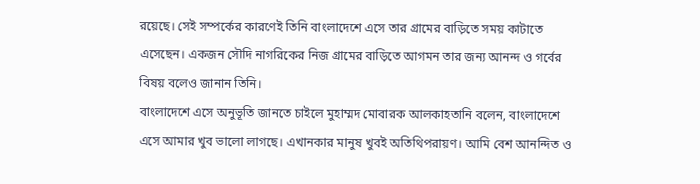রয়েছে। সেই সম্পর্কের কারণেই তিনি বাংলাদেশে এসে তার গ্রামের বাড়িতে সময় কাটাতে এসেছেন। একজন সৌদি নাগরিকের নিজ গ্রামের বাড়িতে আগমন তার জন্য আনন্দ ও গর্বের বিষয় বলেও জানান তিনি।
বাংলাদেশে এসে অনুভূতি জানতে চাইলে মুহাম্মদ মোবারক আলকাহতানি বলেন, বাংলাদেশে এসে আমার খুব ভালো লাগছে। এখানকার মানুষ খুবই অতিথিপরায়ণ। আমি বেশ আনন্দিত ও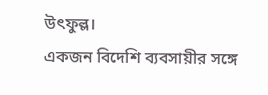উৎফুল্ল।
একজন বিদেশি ব্যবসায়ীর সঙ্গে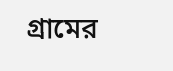গ্রামের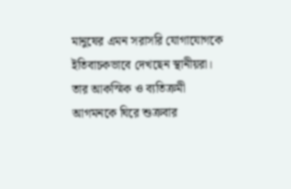মানুষের এমন সরাসরি যোগাযোগকে ইতিবাচকভাবে দেখছেন স্থানীয়রা। তার আকস্মিক ও ব্যতিক্রমী আগমনকে ঘিরে শুক্রবার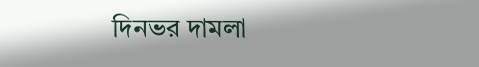দিনভর দামলা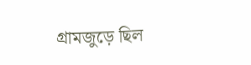গ্রামজুড়ে ছিল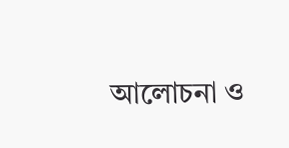আলোচনা ও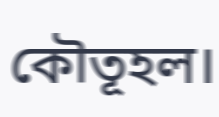কৌতূহল।